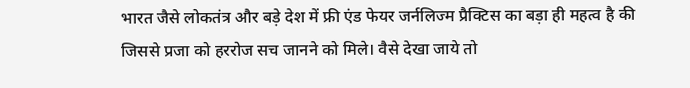भारत जैसे लोकतंत्र और बड़े देश में फ्री एंड फेयर जर्नलिज्म प्रैक्टिस का बड़ा ही महत्व है की जिससे प्रजा को हररोज सच जानने को मिले। वैसे देखा जाये तो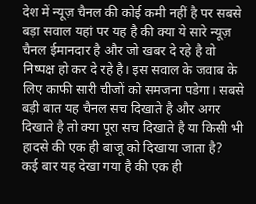देश में न्यूज़ चैनल की कोई कमी नहीं है पर सबसे बड़ा सवाल यहां पर यह है की क्या ये सारे न्यूज़ चैनल ईमानदार है और जो खबर दे रहे है वो निष्पक्ष हो कर दे रहे है। इस सवाल के जवाब के लिए काफी सारी चीजों को समजना पडेगा। सबसे बड़ी बात यह चैनल सच दिखाते है और अगर दिखाते है तो क्या पूरा सच दिखाते है या किसी भी हादसे की एक ही बाजू को दिखाया जाता है?
कई बार यह देखा गया है की एक ही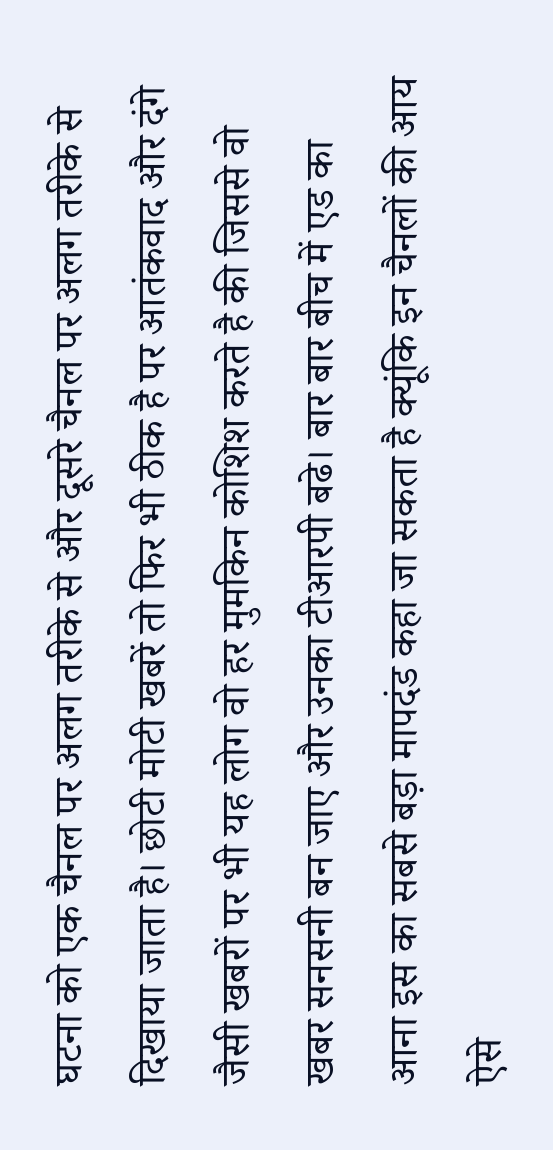घटना को एक चैनल पर अलग तरीके से और दूसरे चैनल पर अलग तरीके से दिखाया जाता है। छोटी मोटी खबरें तो फिर भी ठीक है पर आतंकवाद और दंगे जैसी खबरों पर भी यह लोग वो हर मुमकिन कोशिश करते है की जिससे वो खबर सनसनी बन जाए और उनका टीआरपी बढे। बार बार बीच में एड का आना इस का सबसे बड़ा मापदंड कहा जा सकता है क्यूंकि इन चैनलों की आय ऐसे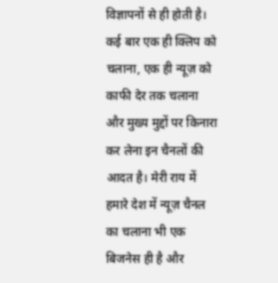विज्ञापनों से ही होती है। कई बार एक ही क्लिप को चलाना, एक ही न्यूज़ को काफी देर तक चलाना और मुख्य मुद्दों पर किनारा कर लेना इन चैनलों की आदत है। मेरी राय में हमारे देश में न्यूज़ चैनल का चलाना भी एक बिजनेस ही है और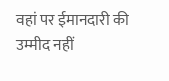वहां पर ईमानदारी की उम्मीद नहीं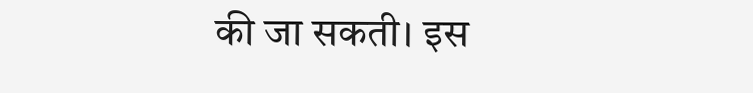की जा सकती। इस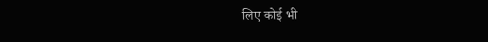लिए कोई भी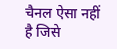चैनल ऐसा नहीं है जिसे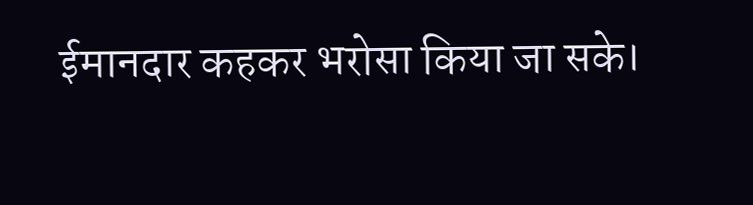ईमानदार कहकर भरोसा किया जा सके।